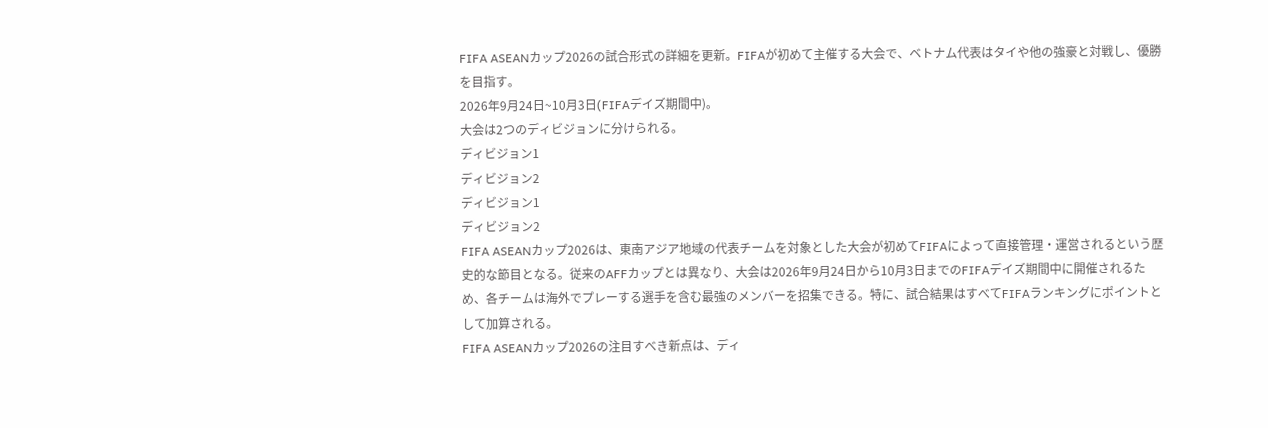FIFA ASEANカップ2026の試合形式の詳細を更新。FIFAが初めて主催する大会で、ベトナム代表はタイや他の強豪と対戦し、優勝を目指す。
2026年9月24日~10月3日(FIFAデイズ期間中)。
大会は2つのディビジョンに分けられる。
ディビジョン1
ディビジョン2
ディビジョン1
ディビジョン2
FIFA ASEANカップ2026は、東南アジア地域の代表チームを対象とした大会が初めてFIFAによって直接管理・運営されるという歴史的な節目となる。従来のAFFカップとは異なり、大会は2026年9月24日から10月3日までのFIFAデイズ期間中に開催されるため、各チームは海外でプレーする選手を含む最強のメンバーを招集できる。特に、試合結果はすべてFIFAランキングにポイントとして加算される。
FIFA ASEANカップ2026の注目すべき新点は、ディ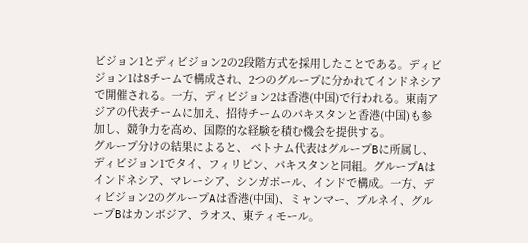ビジョン1とディビジョン2の2段階方式を採用したことである。ディビジョン1は8チームで構成され、2つのグループに分かれてインドネシアで開催される。一方、ディビジョン2は香港(中国)で行われる。東南アジアの代表チームに加え、招待チームのパキスタンと香港(中国)も参加し、競争力を高め、国際的な経験を積む機会を提供する。
グループ分けの結果によると、 ベトナム代表はグループBに所属し、 ディビジョン1でタイ、フィリピン、パキスタンと同組。グループAはインドネシア、マレーシア、シンガポール、インドで構成。一方、ディビジョン2のグループAは香港(中国)、ミャンマー、ブルネイ、グループBはカンボジア、ラオス、東ティモール。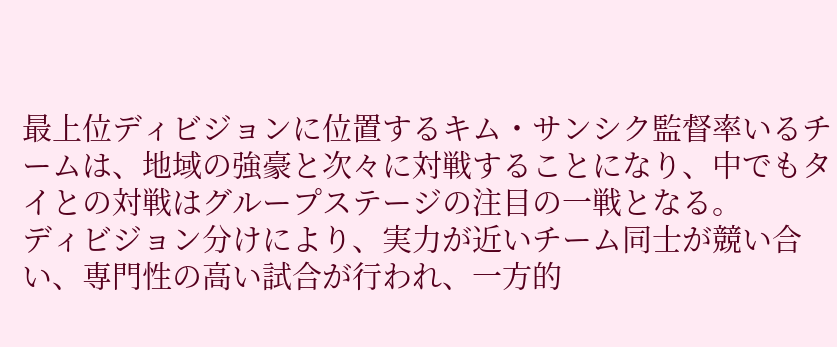最上位ディビジョンに位置するキム・サンシク監督率いるチームは、地域の強豪と次々に対戦することになり、中でもタイとの対戦はグループステージの注目の一戦となる。
ディビジョン分けにより、実力が近いチーム同士が競い合い、専門性の高い試合が行われ、一方的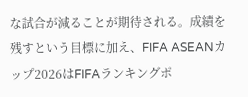な試合が減ることが期待される。成績を残すという目標に加え、FIFA ASEANカップ2026はFIFAランキングポ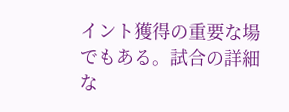イント獲得の重要な場でもある。試合の詳細な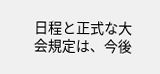日程と正式な大会規定は、今後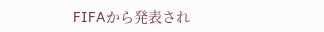FIFAから発表され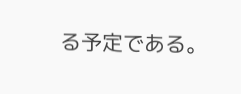る予定である。